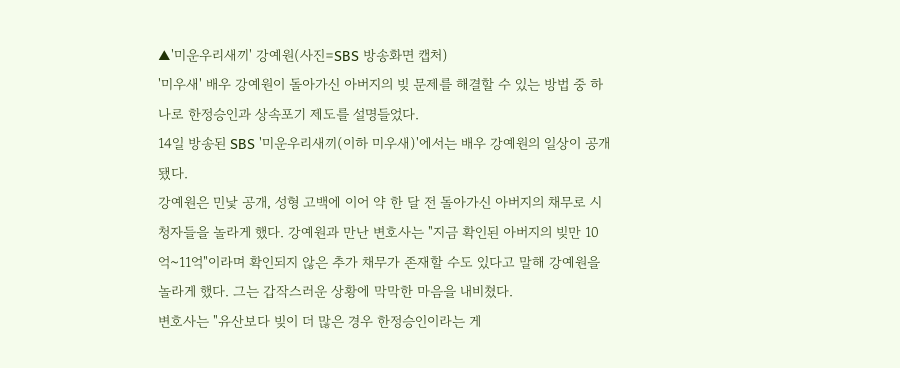▲'미운우리새끼' 강예원(사진=SBS 방송화면 캡처)
'미우새' 배우 강예원이 돌아가신 아버지의 빚 문제를 해결할 수 있는 방법 중 하나로 한정승인과 상속포기 제도를 설명들었다.
14일 방송된 SBS '미운우리새끼(이하 미우새)'에서는 배우 강예원의 일상이 공개됐다.
강예원은 민낯 공개, 성형 고백에 이어 약 한 달 전 돌아가신 아버지의 채무로 시청자들을 놀라게 했다. 강예원과 만난 변호사는 "지금 확인된 아버지의 빚만 10억~11억"이라며 확인되지 않은 추가 채무가 존재할 수도 있다고 말해 강예원을 놀라게 했다. 그는 갑작스러운 상황에 막막한 마음을 내비쳤다.
변호사는 "유산보다 빚이 더 많은 경우 한정승인이라는 게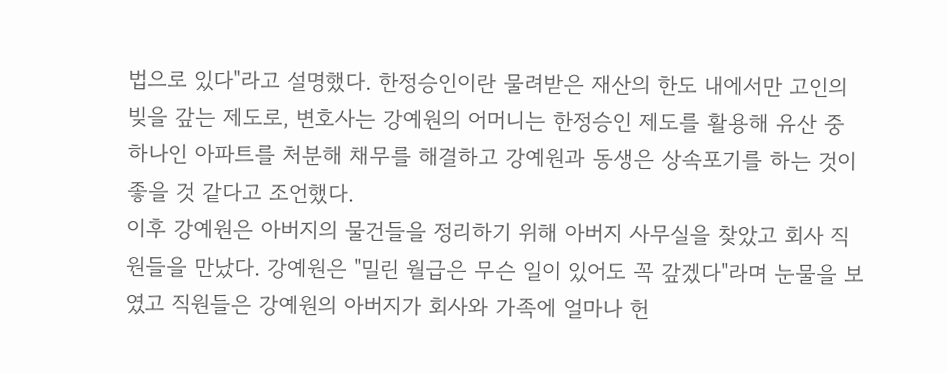법으로 있다"라고 설명했다. 한정승인이란 물려받은 재산의 한도 내에서만 고인의 빚을 갚는 제도로, 변호사는 강예원의 어머니는 한정승인 제도를 활용해 유산 중 하나인 아파트를 처분해 채무를 해결하고 강예원과 동생은 상속포기를 하는 것이 좋을 것 같다고 조언했다.
이후 강예원은 아버지의 물건들을 정리하기 위해 아버지 사무실을 찾았고 회사 직원들을 만났다. 강예원은 "밀린 월급은 무슨 일이 있어도 꼭 갚겠다"라며 눈물을 보였고 직원들은 강예원의 아버지가 회사와 가족에 얼마나 헌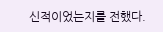신적이었는지를 전했다.